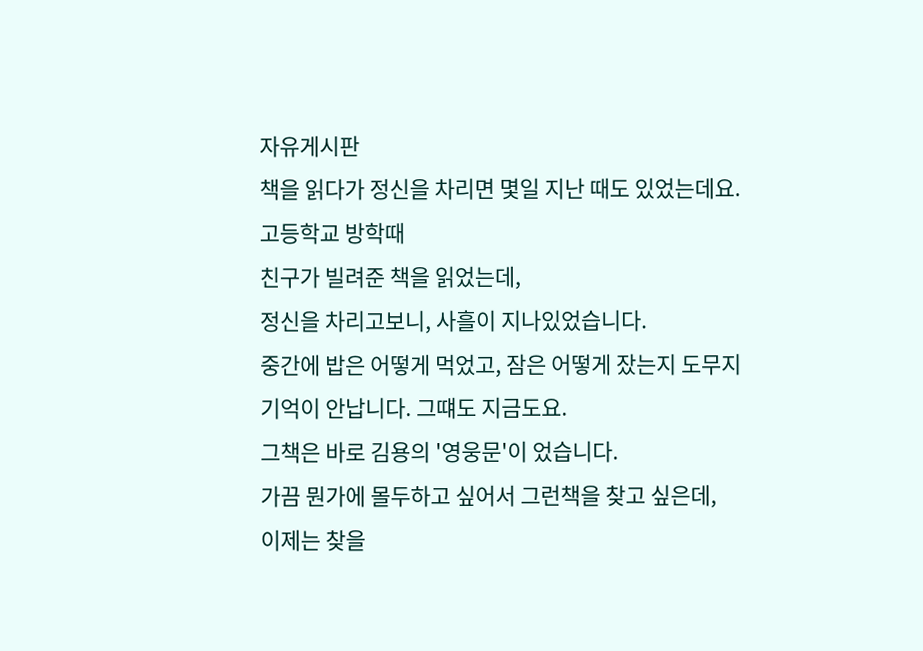자유게시판
책을 읽다가 정신을 차리면 몇일 지난 때도 있었는데요.
고등학교 방학때
친구가 빌려준 책을 읽었는데,
정신을 차리고보니, 사흘이 지나있었습니다.
중간에 밥은 어떻게 먹었고, 잠은 어떻게 잤는지 도무지 기억이 안납니다. 그떄도 지금도요.
그책은 바로 김용의 '영웅문'이 었습니다.
가끔 뭔가에 몰두하고 싶어서 그런책을 찾고 싶은데,
이제는 찾을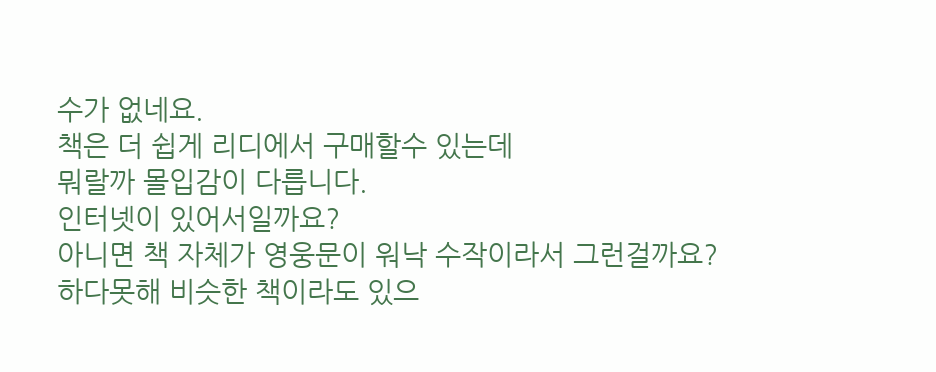수가 없네요.
책은 더 쉽게 리디에서 구매할수 있는데
뭐랄까 몰입감이 다릅니다.
인터넷이 있어서일까요?
아니면 책 자체가 영웅문이 워낙 수작이라서 그런걸까요?
하다못해 비슷한 책이라도 있으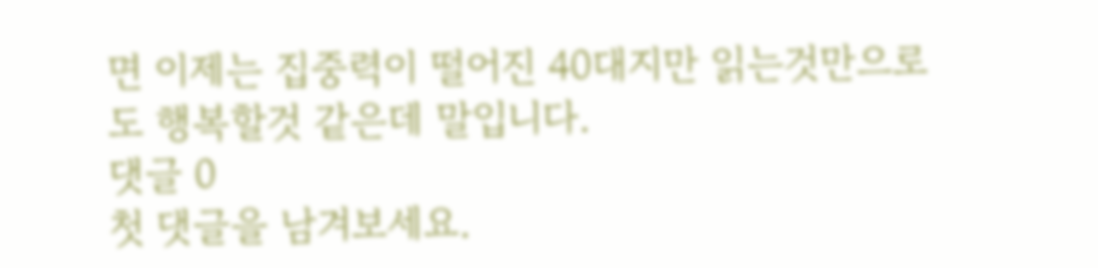면 이제는 집중력이 떨어진 40대지만 읽는것만으로도 행복할것 같은데 말입니다.
댓글 0
첫 댓글을 남겨보세요.